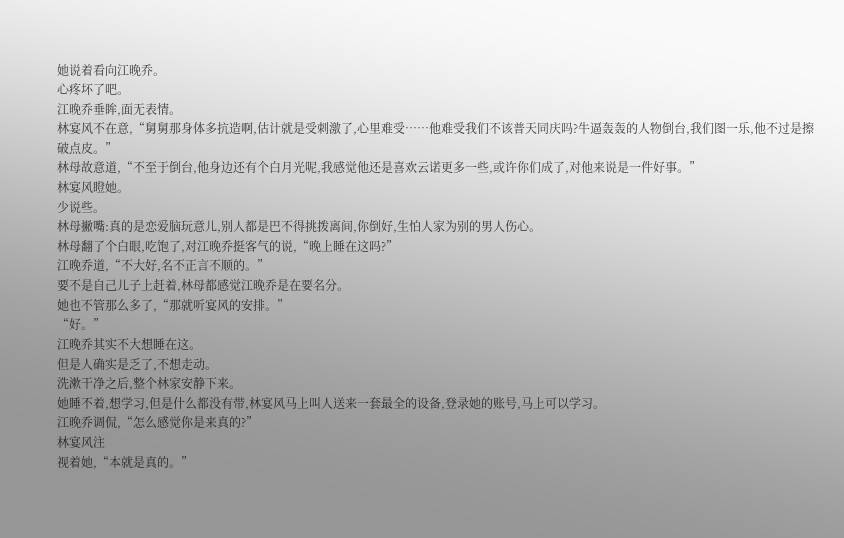她说着看向江晚乔。
心疼坏了吧。
江晚乔垂眸,面无表情。
林宴风不在意,“舅舅那身体多抗造啊,估计就是受刺激了,心里难受……他难受我们不该普天同庆吗?牛逼轰轰的人物倒台,我们图一乐,他不过是擦破点皮。”
林母故意道,“不至于倒台,他身边还有个白月光呢,我感觉他还是喜欢云诺更多一些,或许你们成了,对他来说是一件好事。”
林宴风瞪她。
少说些。
林母撇嘴:真的是恋爱脑玩意儿,别人都是巴不得挑拨离间,你倒好,生怕人家为别的男人伤心。
林母翻了个白眼,吃饱了,对江晚乔挺客气的说,“晚上睡在这吗?”
江晚乔道,“不大好,名不正言不顺的。”
要不是自己儿子上赶着,林母都感觉江晚乔是在要名分。
她也不管那么多了,“那就听宴风的安排。”
“好。”
江晚乔其实不大想睡在这。
但是人确实是乏了,不想走动。
洗漱干净之后,整个林家安静下来。
她睡不着,想学习,但是什么都没有带,林宴风马上叫人送来一套最全的设备,登录她的账号,马上可以学习。
江晚乔调侃,“怎么感觉你是来真的?”
林宴风注
视着她,“本就是真的。”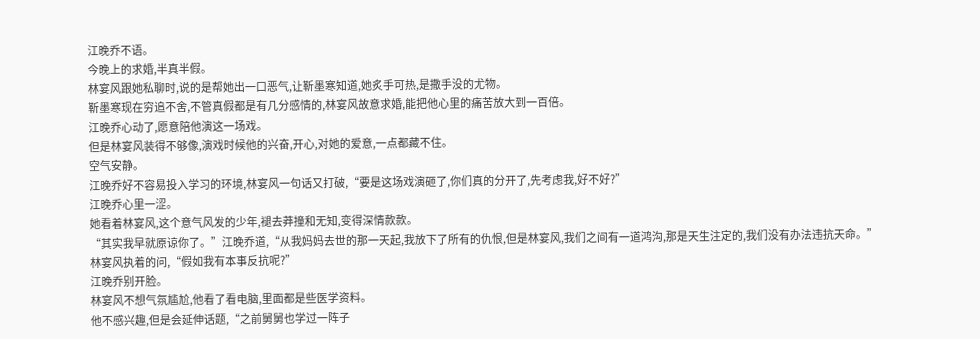江晚乔不语。
今晚上的求婚,半真半假。
林宴风跟她私聊时,说的是帮她出一口恶气,让靳墨寒知道,她炙手可热,是撒手没的尤物。
靳墨寒现在穷追不舍,不管真假都是有几分感情的,林宴风故意求婚,能把他心里的痛苦放大到一百倍。
江晚乔心动了,愿意陪他演这一场戏。
但是林宴风装得不够像,演戏时候他的兴奋,开心,对她的爱意,一点都藏不住。
空气安静。
江晚乔好不容易投入学习的环境,林宴风一句话又打破,“要是这场戏演砸了,你们真的分开了,先考虑我,好不好?”
江晚乔心里一涩。
她看着林宴风,这个意气风发的少年,褪去莽撞和无知,变得深情款款。
“其实我早就原谅你了。”江晚乔道,“从我妈妈去世的那一天起,我放下了所有的仇恨,但是林宴风,我们之间有一道鸿沟,那是天生注定的,我们没有办法违抗天命。”
林宴风执着的问,“假如我有本事反抗呢?”
江晚乔别开脸。
林宴风不想气氛尴尬,他看了看电脑,里面都是些医学资料。
他不感兴趣,但是会延伸话题,“之前舅舅也学过一阵子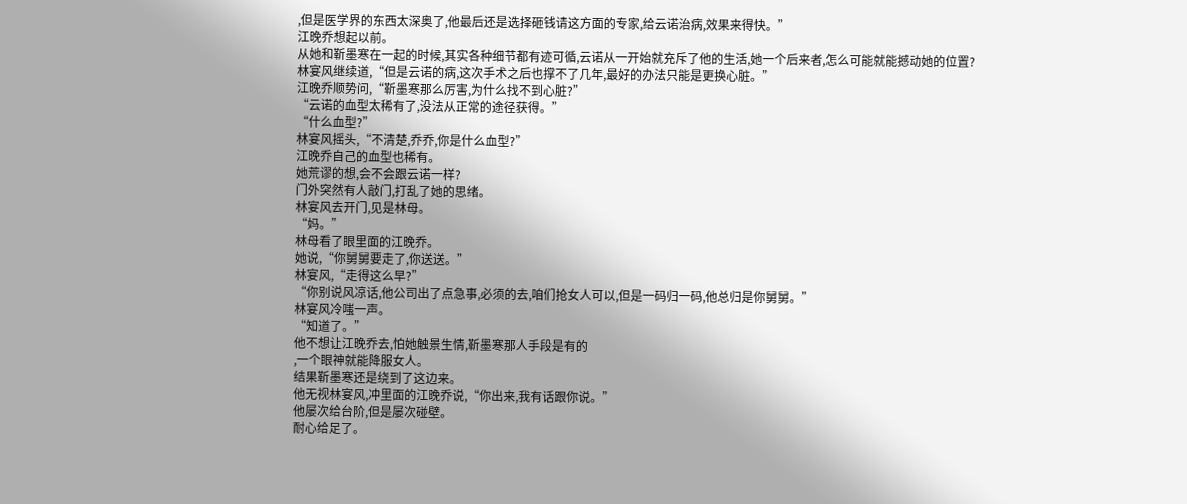,但是医学界的东西太深奥了,他最后还是选择砸钱请这方面的专家,给云诺治病,效果来得快。”
江晚乔想起以前。
从她和靳墨寒在一起的时候,其实各种细节都有迹可循,云诺从一开始就充斥了他的生活,她一个后来者,怎么可能就能撼动她的位置?
林宴风继续道,“但是云诺的病,这次手术之后也撑不了几年,最好的办法只能是更换心脏。”
江晚乔顺势问,“靳墨寒那么厉害,为什么找不到心脏?”
“云诺的血型太稀有了,没法从正常的途径获得。”
“什么血型?”
林宴风摇头,“不清楚,乔乔,你是什么血型?”
江晚乔自己的血型也稀有。
她荒谬的想,会不会跟云诺一样?
门外突然有人敲门,打乱了她的思绪。
林宴风去开门,见是林母。
“妈。”
林母看了眼里面的江晚乔。
她说,“你舅舅要走了,你送送。”
林宴风,“走得这么早?”
“你别说风凉话,他公司出了点急事,必须的去,咱们抢女人可以,但是一码归一码,他总归是你舅舅。”
林宴风冷嗤一声。
“知道了。”
他不想让江晚乔去,怕她触景生情,靳墨寒那人手段是有的
,一个眼神就能降服女人。
结果靳墨寒还是绕到了这边来。
他无视林宴风,冲里面的江晚乔说,“你出来,我有话跟你说。”
他屡次给台阶,但是屡次碰壁。
耐心给足了。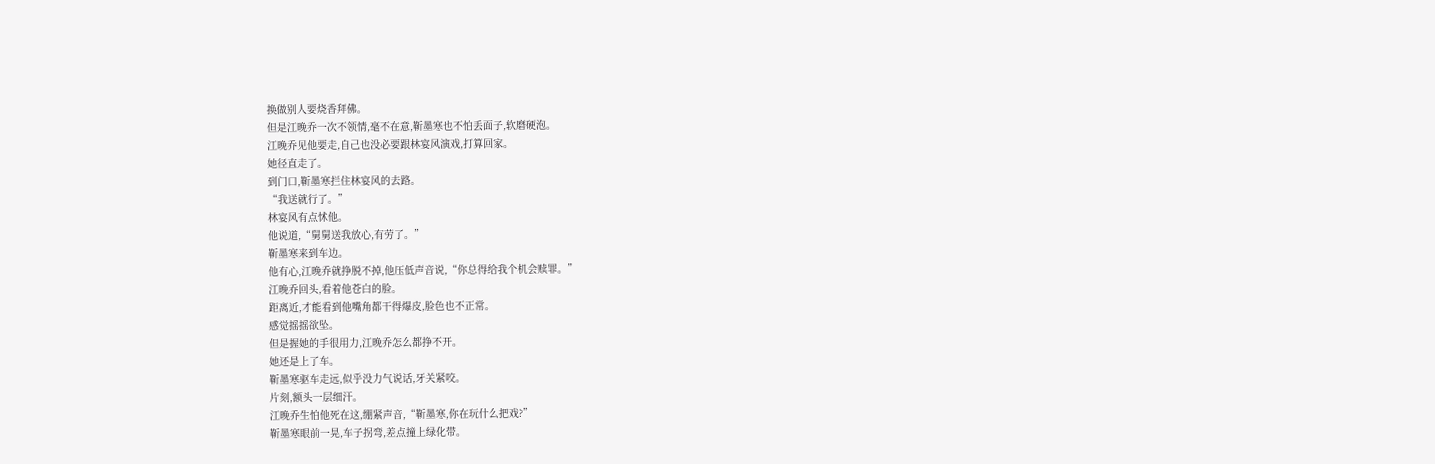换做别人要烧香拜佛。
但是江晚乔一次不领情,毫不在意,靳墨寒也不怕丢面子,软磨硬泡。
江晚乔见他要走,自己也没必要跟林宴风演戏,打算回家。
她径直走了。
到门口,靳墨寒拦住林宴风的去路。
“我送就行了。”
林宴风有点怵他。
他说道,“舅舅送我放心,有劳了。”
靳墨寒来到车边。
他有心,江晚乔就挣脱不掉,他压低声音说,“你总得给我个机会赎罪。”
江晚乔回头,看着他苍白的脸。
距离近,才能看到他嘴角都干得爆皮,脸色也不正常。
感觉摇摇欲坠。
但是握她的手很用力,江晚乔怎么都挣不开。
她还是上了车。
靳墨寒驱车走远,似乎没力气说话,牙关紧咬。
片刻,额头一层细汗。
江晚乔生怕他死在这,绷紧声音,“靳墨寒,你在玩什么把戏?”
靳墨寒眼前一晃,车子拐弯,差点撞上绿化带。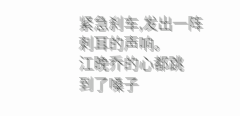紧急刹车,发出一阵刺耳的声响。
江晚乔的心都跳
到了嗓子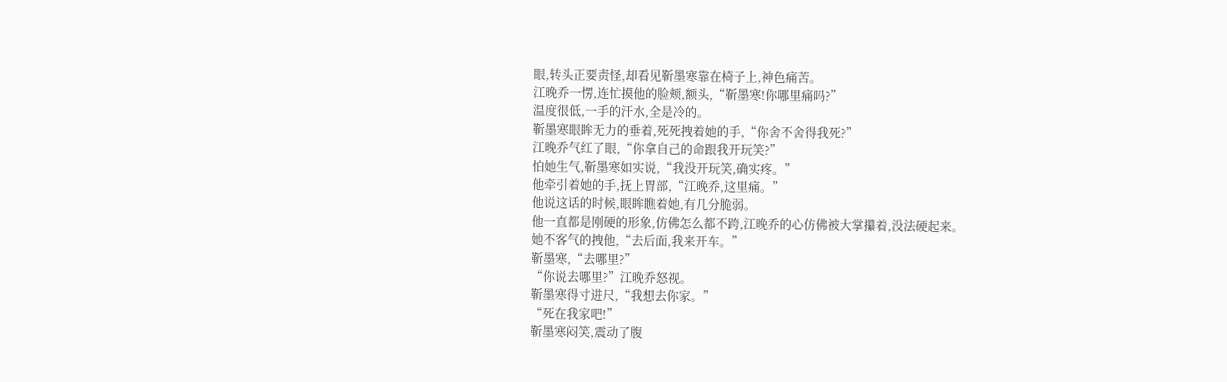眼,转头正要责怪,却看见靳墨寒靠在椅子上,神色痛苦。
江晚乔一愣,连忙摸他的脸颊,额头,“靳墨寒!你哪里痛吗?”
温度很低,一手的汗水,全是冷的。
靳墨寒眼眸无力的垂着,死死拽着她的手,“你舍不舍得我死?”
江晚乔气红了眼,“你拿自己的命跟我开玩笑?”
怕她生气,靳墨寒如实说,“我没开玩笑,确实疼。”
他牵引着她的手,抚上胃部,“江晚乔,这里痛。”
他说这话的时候,眼眸瞧着她,有几分脆弱。
他一直都是刚硬的形象,仿佛怎么都不跨,江晚乔的心仿佛被大掌攥着,没法硬起来。
她不客气的拽他,“去后面,我来开车。”
靳墨寒,“去哪里?”
“你说去哪里?”江晚乔怒视。
靳墨寒得寸进尺,“我想去你家。”
“死在我家吧!”
靳墨寒闷笑,震动了腹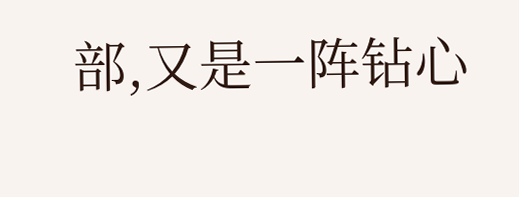部,又是一阵钻心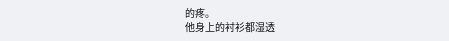的疼。
他身上的衬衫都湿透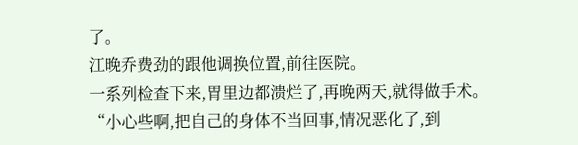了。
江晚乔费劲的跟他调换位置,前往医院。
一系列检查下来,胃里边都溃烂了,再晚两天,就得做手术。
“小心些啊,把自己的身体不当回事,情况恶化了,到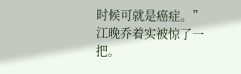时候可就是癌症。”
江晚乔着实被惊了一把。